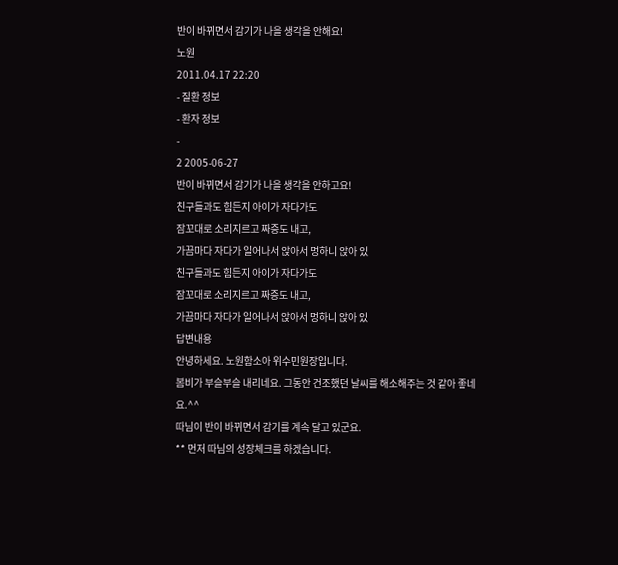반이 바뀌면서 감기가 나을 생각을 안해요!
노원
2011.04.17 22:20
- 질환 정보
- 환자 정보
-
2 2005-06-27
반이 바뀌면서 감기가 나을 생각을 안하고요!
친구들과도 힘든지 아이가 자다가도
잠꼬대로 소리지르고 짜증도 내고,
가끔마다 자다가 일어나서 앉아서 멍하니 앉아 있
친구들과도 힘든지 아이가 자다가도
잠꼬대로 소리지르고 짜증도 내고,
가끔마다 자다가 일어나서 앉아서 멍하니 앉아 있
답변내용
안녕하세요. 노원함소아 위수민원장입니다.
봄비가 부슬부슬 내리네요. 그동안 건조했던 날씨를 해소해주는 것 같아 좋네요.^^
따님이 반이 바뀌면서 감기를 계속 달고 있군요.
** 먼저 따님의 성장체크를 하겠습니다.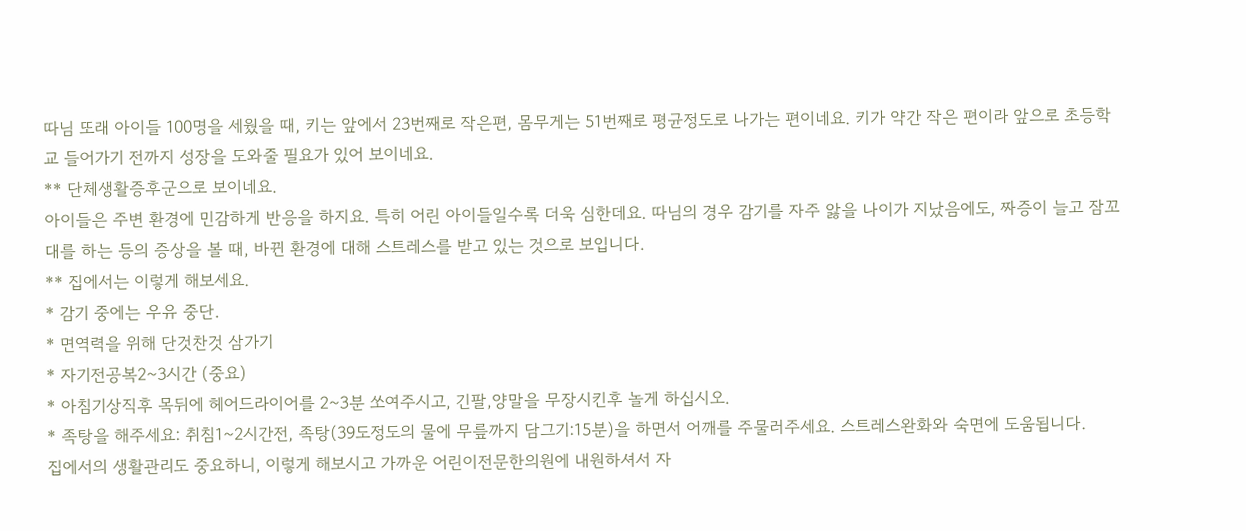따님 또래 아이들 100명을 세웠을 때, 키는 앞에서 23번째로 작은편, 몸무게는 51번째로 평균정도로 나가는 편이네요. 키가 약간 작은 편이라 앞으로 초등학교 들어가기 전까지 성장을 도와줄 필요가 있어 보이네요.
** 단체생활증후군으로 보이네요.
아이들은 주변 환경에 민감하게 반응을 하지요. 특히 어린 아이들일수록 더욱 심한데요. 따님의 경우 감기를 자주 앓을 나이가 지났음에도, 짜증이 늘고 잠꼬대를 하는 등의 증상을 볼 때, 바뀐 환경에 대해 스트레스를 받고 있는 것으로 보입니다.
** 집에서는 이렇게 해보세요.
* 감기 중에는 우유 중단.
* 면역력을 위해 단것찬것 삼가기
* 자기전공복2~3시간 (중요)
* 아침기상직후 목뒤에 헤어드라이어를 2~3분 쏘여주시고, 긴팔,양말을 무장시킨후 놀게 하십시오.
* 족탕을 해주세요: 취침1~2시간전, 족탕(39도정도의 물에 무릎까지 담그기:15분)을 하면서 어깨를 주물러주세요. 스트레스완화와 숙면에 도움됩니다.
집에서의 생활관리도 중요하니, 이렇게 해보시고 가까운 어린이전문한의원에 내원하셔서 자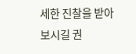세한 진찰을 받아보시길 권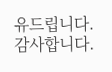유드립니다.
감사합니다.